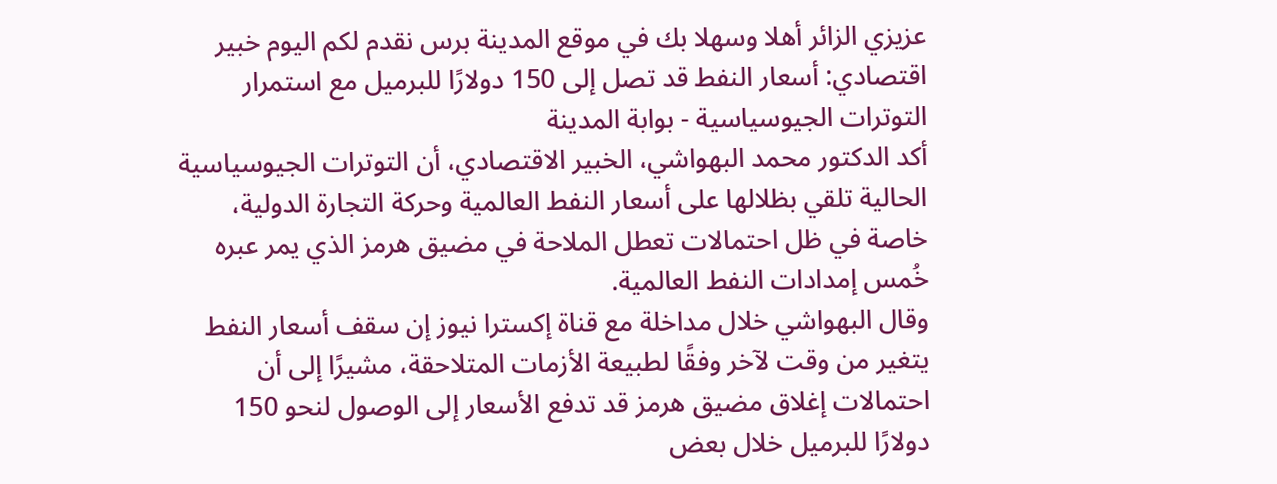عزيزي الزائر أهلا وسهلا بك في موقع المدينة برس نقدم لكم اليوم خبير اقتصادي: أسعار النفط قد تصل إلى 150 دولارًا للبرميل مع استمرار التوترات الجيوسياسية - بوابة المدينة
أكد الدكتور محمد البهواشي، الخبير الاقتصادي، أن التوترات الجيوسياسية الحالية تلقي بظلالها على أسعار النفط العالمية وحركة التجارة الدولية، خاصة في ظل احتمالات تعطل الملاحة في مضيق هرمز الذي يمر عبره خُمس إمدادات النفط العالمية.
وقال البهواشي خلال مداخلة مع قناة إكسترا نيوز إن سقف أسعار النفط يتغير من وقت لآخر وفقًا لطبيعة الأزمات المتلاحقة، مشيرًا إلى أن احتمالات إغلاق مضيق هرمز قد تدفع الأسعار إلى الوصول لنحو 150 دولارًا للبرميل خلال بعض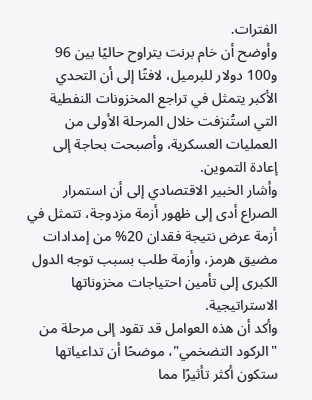الفترات.
وأوضح أن خام برنت يتراوح حاليًا بين 96 و100 دولار للبرميل، لافتًا إلى أن التحدي الأكبر يتمثل في تراجع المخزونات النفطية التي استُنزفت خلال المرحلة الأولى من العمليات العسكرية، وأصبحت بحاجة إلى إعادة التموين.
وأشار الخبير الاقتصادي إلى أن استمرار الصراع أدى إلى ظهور أزمة مزدوجة، تتمثل في أزمة عرض نتيجة فقدان 20% من إمدادات مضيق هرمز، وأزمة طلب بسبب توجه الدول الكبرى إلى تأمين احتياجات مخزوناتها الاستراتيجية.
وأكد أن هذه العوامل قد تقود إلى مرحلة من "الركود التضخمي"، موضحًا أن تداعياتها ستكون أكثر تأثيرًا مما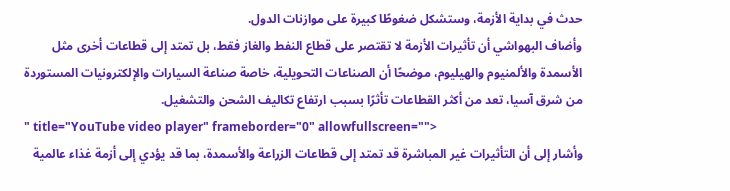حدث في بداية الأزمة، وستشكل ضغوطًا كبيرة على موازنات الدول.
وأضاف البهواشي أن تأثيرات الأزمة لا تقتصر على قطاع النفط والغاز فقط، بل تمتد إلى قطاعات أخرى مثل الأسمدة والألمنيوم والهيليوم، موضحًا أن الصناعات التحويلية، خاصة صناعة السيارات والإلكترونيات المستوردة من شرق آسيا، تعد من أكثر القطاعات تأثرًا بسبب ارتفاع تكاليف الشحن والتشغيل.
" title="YouTube video player" frameborder="0" allowfullscreen="">
وأشار إلى أن التأثيرات غير المباشرة قد تمتد إلى قطاعات الزراعة والأسمدة، بما قد يؤدي إلى أزمة غذاء عالمية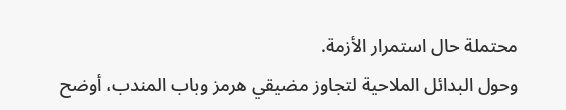محتملة حال استمرار الأزمة.
وحول البدائل الملاحية لتجاوز مضيقي هرمز وباب المندب، أوضح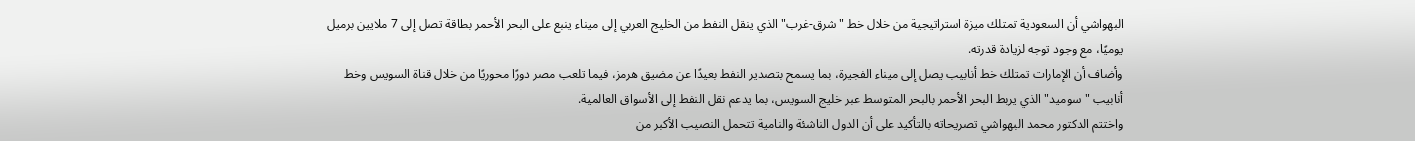البهواشي أن السعودية تمتلك ميزة استراتيجية من خلال خط "شرق-غرب" الذي ينقل النفط من الخليج العربي إلى ميناء ينبع على البحر الأحمر بطاقة تصل إلى 7 ملايين برميل يوميًا، مع وجود توجه لزيادة قدرته.
وأضاف أن الإمارات تمتلك خط أنابيب يصل إلى ميناء الفجيرة، بما يسمح بتصدير النفط بعيدًا عن مضيق هرمز، فيما تلعب مصر دورًا محوريًا من خلال قناة السويس وخط أنابيب "سوميد" الذي يربط البحر الأحمر بالبحر المتوسط عبر خليج السويس، بما يدعم نقل النفط إلى الأسواق العالمية.
واختتم الدكتور محمد البهواشي تصريحاته بالتأكيد على أن الدول الناشئة والنامية تتحمل النصيب الأكبر من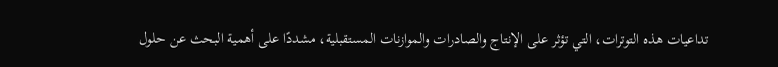تداعيات هذه التوترات، التي تؤثر على الإنتاج والصادرات والموازنات المستقبلية، مشددًا على أهمية البحث عن حلول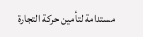مستدامة لتأمين حركة التجارة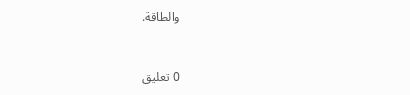والطاقة.



0 تعليق